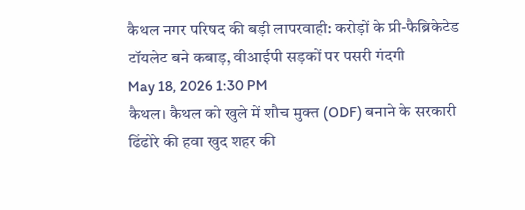कैथल नगर परिषद की बड़ी लापरवाही: करोड़ों के प्री-फैब्रिकेटेड टॉयलेट बने कबाड़, वीआईपी सड़कों पर पसरी गंदगी
May 18, 2026 1:30 PM
कैथल। कैथल को खुले में शौच मुक्त (ODF) बनाने के सरकारी ढिंढोरे की हवा खुद शहर की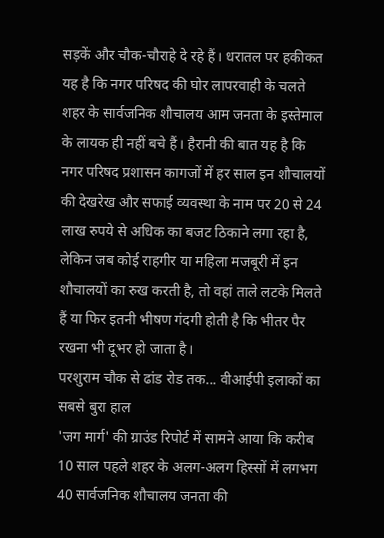सड़कें और चौक-चौराहे दे रहे हैं। धरातल पर हकीकत यह है कि नगर परिषद की घोर लापरवाही के चलते शहर के सार्वजनिक शौचालय आम जनता के इस्तेमाल के लायक ही नहीं बचे हैं। हैरानी की बात यह है कि नगर परिषद प्रशासन कागजों में हर साल इन शौचालयों की देखरेख और सफाई व्यवस्था के नाम पर 20 से 24 लाख रुपये से अधिक का बजट ठिकाने लगा रहा है, लेकिन जब कोई राहगीर या महिला मजबूरी में इन शौचालयों का रुख करती है, तो वहां ताले लटके मिलते हैं या फिर इतनी भीषण गंदगी होती है कि भीतर पैर रखना भी दूभर हो जाता है।
परशुराम चौक से ढांड रोड तक... वीआईपी इलाकों का सबसे बुरा हाल
'जग मार्ग' की ग्राउंड रिपोर्ट में सामने आया कि करीब 10 साल पहले शहर के अलग-अलग हिस्सों में लगभग 40 सार्वजनिक शौचालय जनता की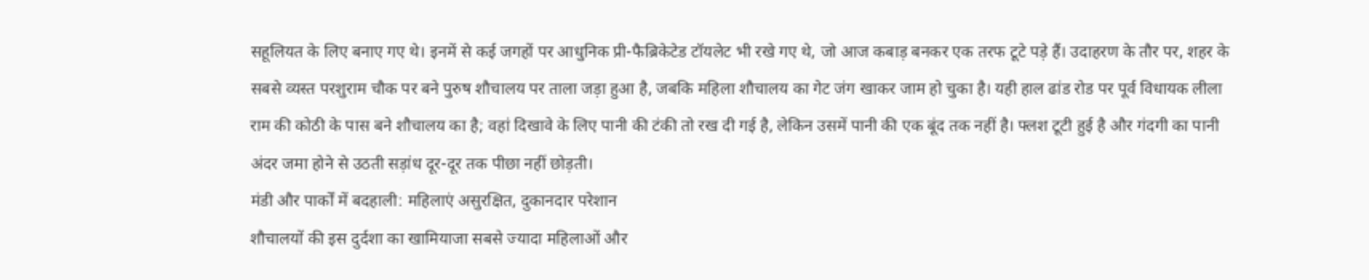सहूलियत के लिए बनाए गए थे। इनमें से कई जगहों पर आधुनिक प्री-फैब्रिकेटेड टॉयलेट भी रखे गए थे, जो आज कबाड़ बनकर एक तरफ टूटे पड़े हैं। उदाहरण के तौर पर, शहर के सबसे व्यस्त परशुराम चौक पर बने पुरुष शौचालय पर ताला जड़ा हुआ है, जबकि महिला शौचालय का गेट जंग खाकर जाम हो चुका है। यही हाल ढांड रोड पर पूर्व विधायक लीला राम की कोठी के पास बने शौचालय का है; वहां दिखावे के लिए पानी की टंकी तो रख दी गई है, लेकिन उसमें पानी की एक बूंद तक नहीं है। फ्लश टूटी हुई है और गंदगी का पानी अंदर जमा होने से उठती सड़ांध दूर-दूर तक पीछा नहीं छोड़ती।
मंडी और पार्कों में बदहाली: महिलाएं असुरक्षित, दुकानदार परेशान
शौचालयों की इस दुर्दशा का खामियाजा सबसे ज्यादा महिलाओं और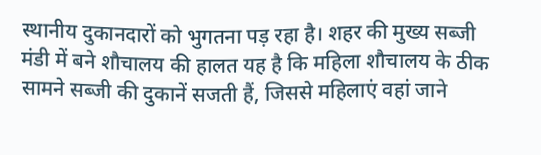स्थानीय दुकानदारों को भुगतना पड़ रहा है। शहर की मुख्य सब्जी मंडी में बने शौचालय की हालत यह है कि महिला शौचालय के ठीक सामने सब्जी की दुकानें सजती हैं, जिससे महिलाएं वहां जाने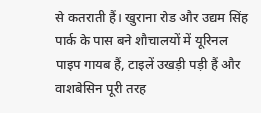से कतराती हैं। खुराना रोड और उद्यम सिंह पार्क के पास बने शौचालयों में यूरिनल पाइप गायब हैं, टाइलें उखड़ी पड़ी हैं और वाशबेसिन पूरी तरह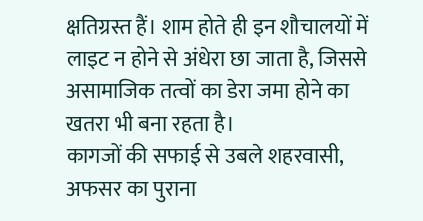क्षतिग्रस्त हैं। शाम होते ही इन शौचालयों में लाइट न होने से अंधेरा छा जाता है, जिससे असामाजिक तत्वों का डेरा जमा होने का खतरा भी बना रहता है।
कागजों की सफाई से उबले शहरवासी, अफसर का पुराना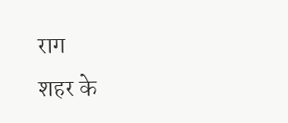राग
शहर के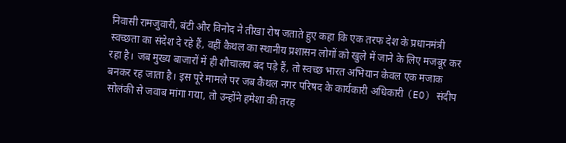निवासी रामजुवारी, बंटी और विनोद ने तीखा रोष जताते हुए कहा कि एक तरफ देश के प्रधानमंत्री स्वच्छता का संदेश दे रहे हैं, वहीं कैथल का स्थानीय प्रशासन लोगों को खुले में जाने के लिए मजबूर कर रहा है। जब मुख्य बाजारों में ही शौचालय बंद पड़े हैं, तो स्वच्छ भारत अभियान केवल एक मजाक बनकर रह जाता है। इस पूरे मामले पर जब कैथल नगर परिषद के कार्यकारी अधिकारी (EO) संदीप सोलंकी से जवाब मांगा गया, तो उन्होंने हमेशा की तरह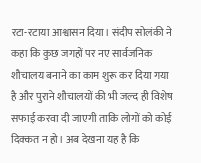रटा-रटाया आश्वासन दिया। संदीप सोलंकी ने कहा कि कुछ जगहों पर नए सार्वजनिक शौचालय बनाने का काम शुरू कर दिया गया है और पुराने शौचालयों की भी जल्द ही विशेष सफाई करवा दी जाएगी ताकि लोगों को कोई दिक्कत न हो। अब देखना यह है कि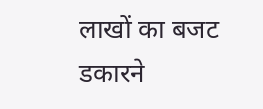लाखों का बजट डकारने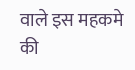वाले इस महकमे की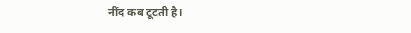नींद कब टूटती है।